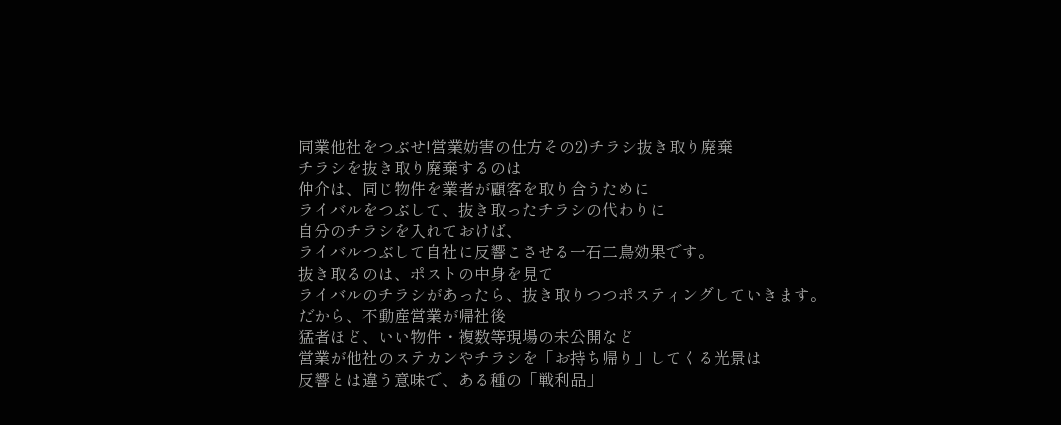同業他社をつぶせ!営業妨害の仕方その2)チラシ抜き取り廃棄
チラシを抜き取り廃棄するのは
仲介は、同じ物件を業者が顧客を取り合うために
ライバルをつぶして、抜き取ったチラシの代わりに
自分のチラシを入れておけば、
ライバルつぶして自社に反響こさせる一石二鳥効果です。
抜き取るのは、ポストの中身を見て
ライバルのチラシがあったら、抜き取りつつポスティングしていきます。
だから、不動産営業が帰社後
猛者ほど、いい物件・複数等現場の未公開など
営業が他社のステカンやチラシを「お持ち帰り」してくる光景は
反響とは違う意味で、ある種の「戦利品」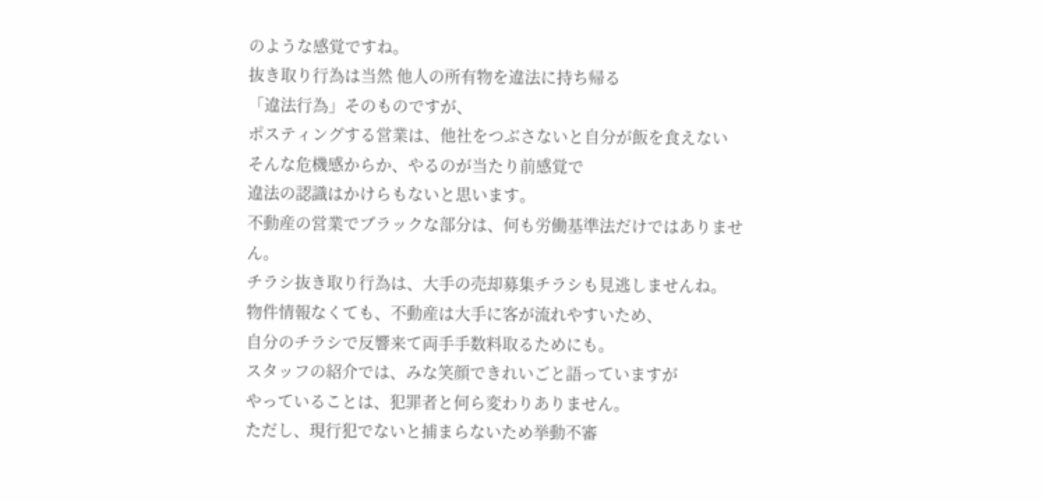のような感覚ですね。
抜き取り行為は当然 他人の所有物を違法に持ち帰る
「違法行為」そのものですが、
ポスティングする営業は、他社をつぶさないと自分が飯を食えない
そんな危機感からか、やるのが当たり前感覚で
違法の認識はかけらもないと思います。
不動産の営業でブラックな部分は、何も労働基準法だけではありません。
チラシ抜き取り行為は、大手の売却募集チラシも見逃しませんね。
物件情報なくても、不動産は大手に客が流れやすいため、
自分のチラシで反響来て両手手数料取るためにも。
スタッフの紹介では、みな笑顔できれいごと語っていますが
やっていることは、犯罪者と何ら変わりありません。
ただし、現行犯でないと捕まらないため挙動不審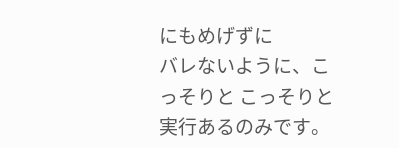にもめげずに
バレないように、こっそりと こっそりと実行あるのみです。